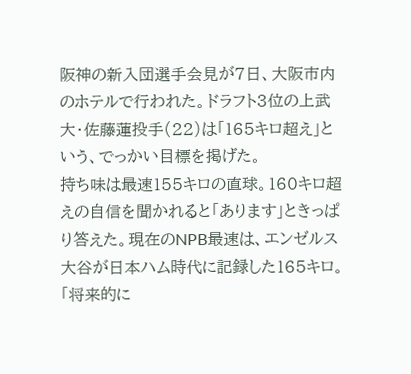阪神の新入団選手会見が7日、大阪市内のホテルで行われた。ドラフト3位の上武大・佐藤蓮投手(22)は「165キロ超え」という、でっかい目標を掲げた。
持ち味は最速155キロの直球。160キロ超えの自信を聞かれると「あります」ときっぱり答えた。現在のNPB最速は、エンゼルス大谷が日本ハム時代に記録した165キロ。
「将来的に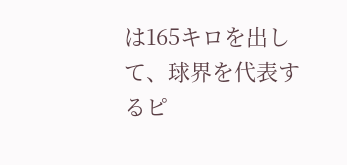は165キロを出して、球界を代表するピ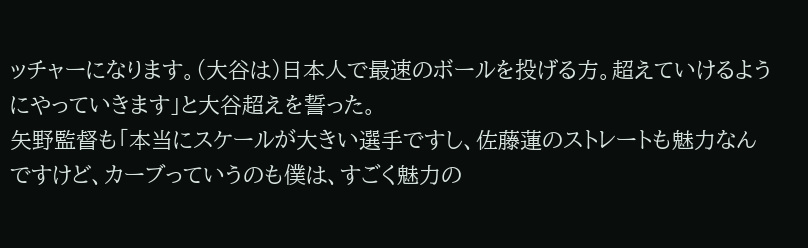ッチャーになります。(大谷は)日本人で最速のボールを投げる方。超えていけるようにやっていきます」と大谷超えを誓った。
矢野監督も「本当にスケールが大きい選手ですし、佐藤蓮のストレートも魅力なんですけど、カーブっていうのも僕は、すごく魅力の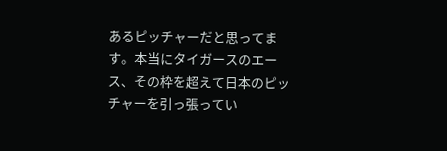あるピッチャーだと思ってます。本当にタイガースのエース、その枠を超えて日本のピッチャーを引っ張ってい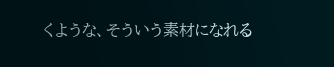くような、そういう素材になれる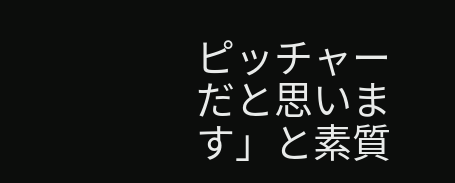ピッチャーだと思います」と素質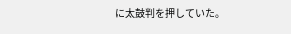に太鼓判を押していた。